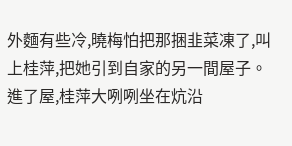外麵有些冷,曉梅怕把那捆韭菜凍了,叫上桂萍,把她引到自家的另一間屋子。
進了屋,桂萍大咧咧坐在炕沿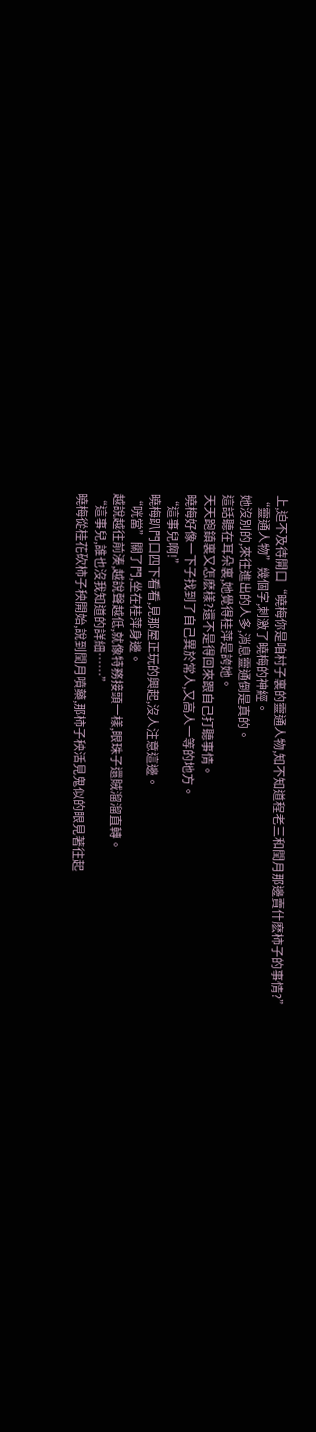上,迫不及待開口“曉梅你是咱村子裏的靈通人物,知不知道程老三和閏月那邊賣什麽柿子的事情?”
“靈通人物”幾個字,刺激了曉梅的神經。
她沒別的,來往進出的人多,消息靈通倒是真的。
這話聽在耳朵裏,她覺得桂萍是誇她。
天天跑鎮裏又怎麽樣?還不是得回來跟自己打聽事情。
曉梅好像一下子找到了自己異於常人,又高人一等的地方。
“這事兒啊!”
曉梅趴門口四下看看,見那屋正玩的興起,沒人注意這邊。
“咣當”關了門,坐在桂萍身邊。
越說越往前湊,越說聲越低,就像特務接頭一樣,眼珠子還賊溜溜直轉。
“這事兒,誰也沒我知道的詳細……”
曉梅從桂花砍柿子秧開始,說到閏月噴藥,那柿子秧活見鬼似的眼見著往起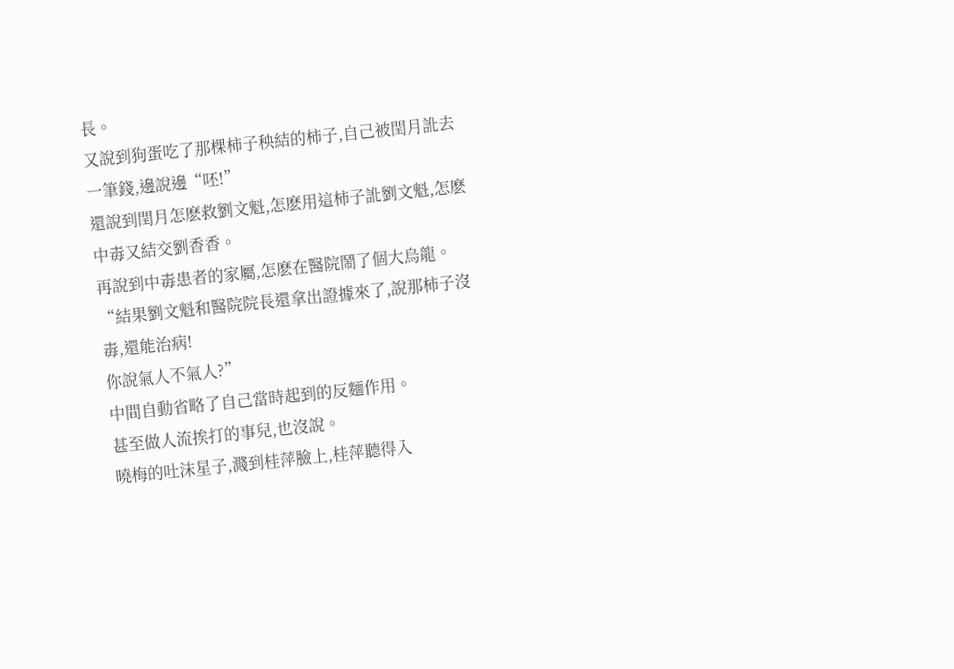長。
又說到狗蛋吃了那棵柿子秧結的柿子,自己被閏月訛去一筆錢,邊說邊“呸!”
還說到閏月怎麽救劉文魁,怎麽用這柿子訛劉文魁,怎麽中毒又結交劉香香。
再說到中毒患者的家屬,怎麽在醫院鬧了個大烏龍。
“結果劉文魁和醫院院長還拿出證據來了,說那柿子沒毒,還能治病!
你說氣人不氣人?”
中間自動省略了自己當時起到的反麵作用。
甚至做人流挨打的事兒,也沒說。
曉梅的吐沫星子,濺到桂萍臉上,桂萍聽得入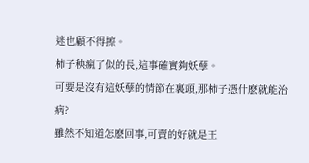迷也顧不得擦。
柿子秧瘋了似的長,這事確實夠妖孽。
可要是沒有這妖孽的情節在裏頭,那柿子憑什麽就能治病?
雖然不知道怎麽回事,可賣的好就是王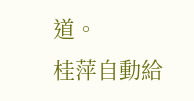道。
桂萍自動給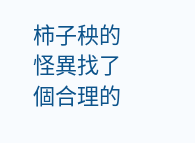柿子秧的怪異找了個合理的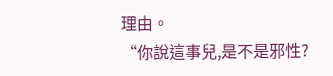理由。
“你說這事兒,是不是邪性?